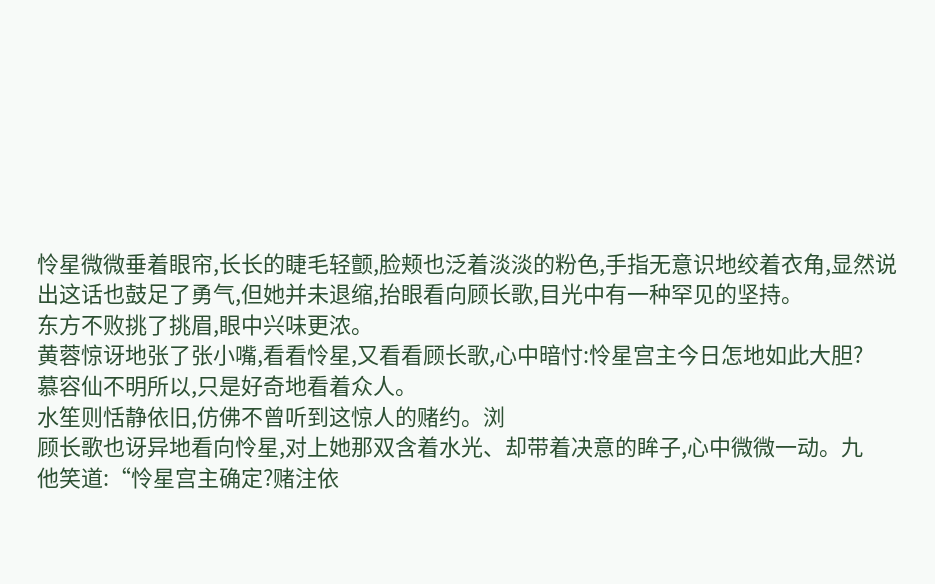怜星微微垂着眼帘,长长的睫毛轻颤,脸颊也泛着淡淡的粉色,手指无意识地绞着衣角,显然说出这话也鼓足了勇气,但她并未退缩,抬眼看向顾长歌,目光中有一种罕见的坚持。
东方不败挑了挑眉,眼中兴味更浓。
黄蓉惊讶地张了张小嘴,看看怜星,又看看顾长歌,心中暗忖:怜星宫主今日怎地如此大胆?
慕容仙不明所以,只是好奇地看着众人。
水笙则恬静依旧,仿佛不曾听到这惊人的赌约。浏
顾长歌也讶异地看向怜星,对上她那双含着水光、却带着决意的眸子,心中微微一动。九
他笑道:“怜星宫主确定?赌注依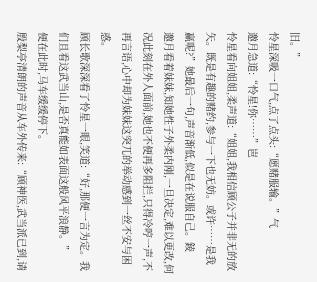旧。”
怜星深吸一口气,点了点头:“愿赌服输。”气
邀月急道:“怜星!你……”岜
怜星看向姐姐,柔声道:“姐姐,我相信顾公子并非无的放矢。既是有趣的赌约,参与一下也无妨。或许……是我赢呢?”她最后一句,声音渐低,似是在说服自己。錂
邀月看着妹妹,知她性子外柔内刚,一旦决定,难以更改,何况此刻在外人面前,她也不便再多阻拦,只得冷哼一声,不再言语,心中却为妹妹这突兀的举动感到一丝不安与困惑。
顾长歌深深看了怜星一眼,笑道:“好,那便一言为定。我们且看这武当山,是否真能如表面这般风平浪静。”
便在此时,马车缓缓停下。
殷梨亭清朗的声音从车外传来:“顾神医,武当派已到,请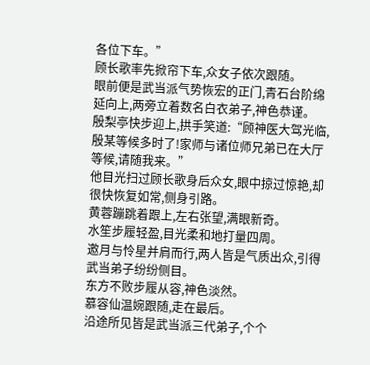各位下车。”
顾长歌率先掀帘下车,众女子依次跟随。
眼前便是武当派气势恢宏的正门,青石台阶绵延向上,两旁立着数名白衣弟子,神色恭谨。
殷梨亭快步迎上,拱手笑道:“顾神医大驾光临,殷某等候多时了!家师与诸位师兄弟已在大厅等候,请随我来。”
他目光扫过顾长歌身后众女,眼中掠过惊艳,却很快恢复如常,侧身引路。
黄蓉蹦跳着跟上,左右张望,满眼新奇。
水笙步履轻盈,目光柔和地打量四周。
邀月与怜星并肩而行,两人皆是气质出众,引得武当弟子纷纷侧目。
东方不败步履从容,神色淡然。
慕容仙温婉跟随,走在最后。
沿途所见皆是武当派三代弟子,个个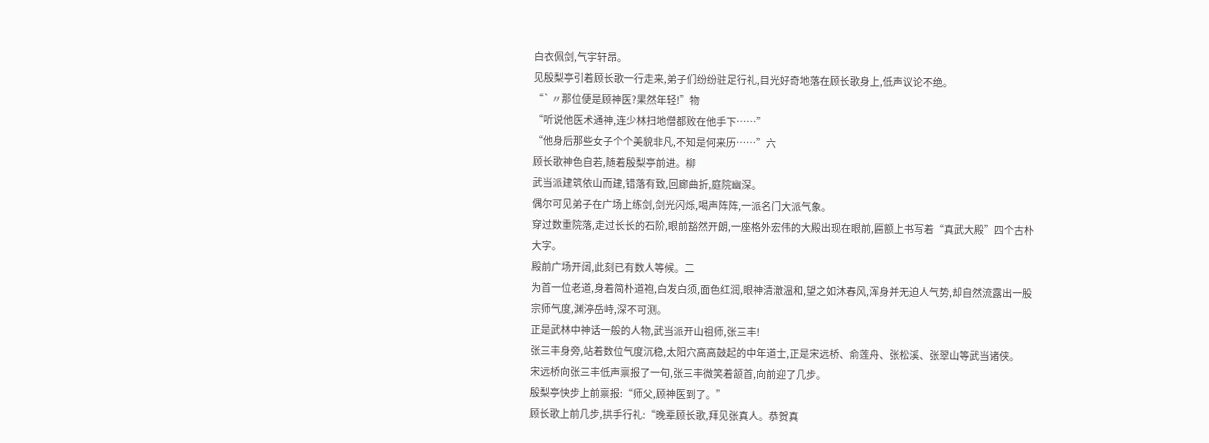白衣佩剑,气宇轩昂。
见殷梨亭引着顾长歌一行走来,弟子们纷纷驻足行礼,目光好奇地落在顾长歌身上,低声议论不绝。
“` 〃那位便是顾神医?果然年轻!”物
“听说他医术通神,连少林扫地僧都败在他手下……”
“他身后那些女子个个美貌非凡,不知是何来历……”六
顾长歌神色自若,随着殷梨亭前进。柳
武当派建筑依山而建,错落有致,回廊曲折,庭院幽深。
偶尔可见弟子在广场上练剑,剑光闪烁,喝声阵阵,一派名门大派气象。
穿过数重院落,走过长长的石阶,眼前豁然开朗,一座格外宏伟的大殿出现在眼前,匾额上书写着“真武大殿”四个古朴大字。
殿前广场开阔,此刻已有数人等候。二
为首一位老道,身着简朴道袍,白发白须,面色红润,眼神清澈温和,望之如沐春风,浑身并无迫人气势,却自然流露出一股宗师气度,渊渟岳峙,深不可测。
正是武林中神话一般的人物,武当派开山祖师,张三丰!
张三丰身旁,站着数位气度沉稳,太阳穴高高鼓起的中年道士,正是宋远桥、俞莲舟、张松溪、张翠山等武当诸侠。
宋远桥向张三丰低声禀报了一句,张三丰微笑着颔首,向前迎了几步。
殷梨亭快步上前禀报:“师父,顾神医到了。”
顾长歌上前几步,拱手行礼:“晚辈顾长歌,拜见张真人。恭贺真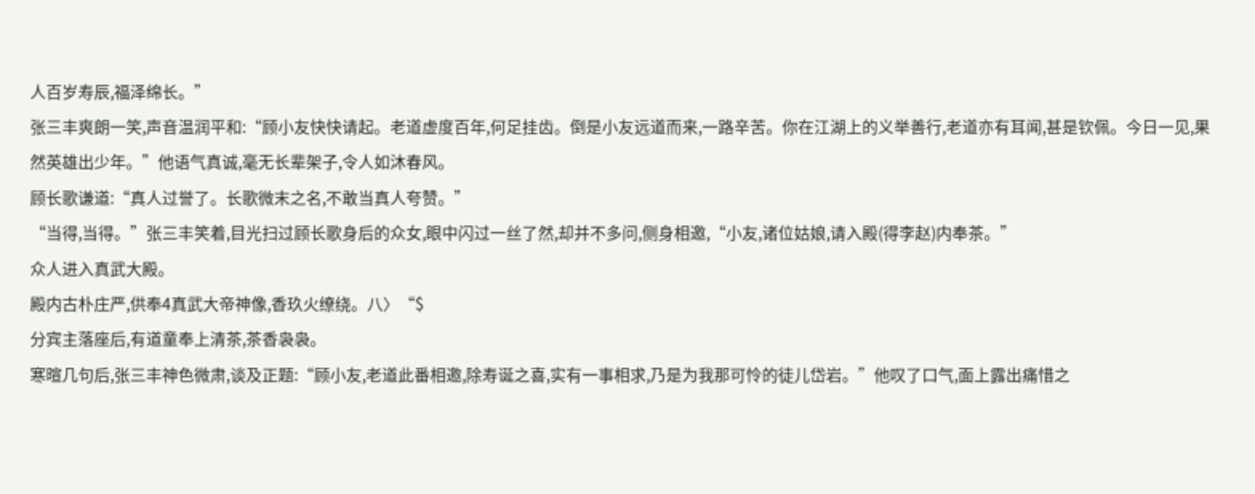人百岁寿辰,福泽绵长。”
张三丰爽朗一笑,声音温润平和:“顾小友快快请起。老道虚度百年,何足挂齿。倒是小友远道而来,一路辛苦。你在江湖上的义举善行,老道亦有耳闻,甚是钦佩。今日一见,果然英雄出少年。”他语气真诚,毫无长辈架子,令人如沐春风。
顾长歌谦道:“真人过誉了。长歌微末之名,不敢当真人夸赞。”
“当得,当得。”张三丰笑着,目光扫过顾长歌身后的众女,眼中闪过一丝了然,却并不多问,侧身相邀,“小友,诸位姑娘,请入殿(得李赵)内奉茶。”
众人进入真武大殿。
殿内古朴庄严,供奉4真武大帝神像,香玖火缭绕。八〉“$
分宾主落座后,有道童奉上清茶,茶香袅袅。
寒暄几句后,张三丰神色微肃,谈及正题:“顾小友,老道此番相邀,除寿诞之喜,实有一事相求,乃是为我那可怜的徒儿岱岩。”他叹了口气,面上露出痛惜之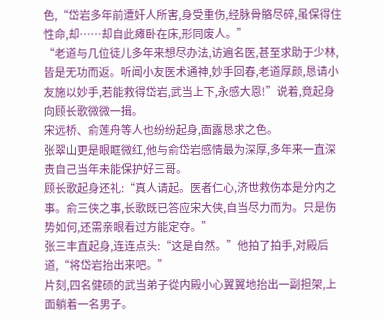色,“岱岩多年前遭奸人所害,身受重伤,经脉骨骼尽碎,虽保得住性命,却……却自此瘫卧在床,形同废人。”
“老道与几位徒儿多年来想尽办法,访遍名医,甚至求助于少林,皆是无功而返。听闻小友医术通神,妙手回春,老道厚颜,恳请小友施以妙手,若能救得岱岩,武当上下,永感大恩!”说着,竟起身向顾长歌微微一揖。
宋远桥、俞莲舟等人也纷纷起身,面露恳求之色。
张翠山更是眼眶微红,他与俞岱岩感情最为深厚,多年来一直深责自己当年未能保护好三哥。
顾长歌起身还礼:“真人请起。医者仁心,济世救伤本是分内之事。俞三侠之事,长歌既已答应宋大侠,自当尽力而为。只是伤势如何,还需亲眼看过方能定夺。”
张三丰直起身,连连点头:“这是自然。”他拍了拍手,对殿后道,“将岱岩抬出来吧。”
片刻,四名健硕的武当弟子從内殿小心翼翼地抬出一副担架,上面躺着一名男子。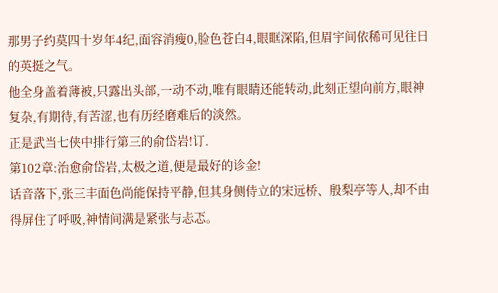那男子约莫四十岁年4纪,面容消瘦0,脸色苍白4,眼眶深陷,但眉宇间依稀可见往日的英挺之气。
他全身盖着薄被,只露出头部,一动不动,唯有眼睛还能转动,此刻正望向前方,眼神复杂,有期待,有苦涩,也有历经磨难后的淡然。
正是武当七侠中排行第三的俞岱岩!订.
第102章:治愈俞岱岩,太极之道,便是最好的诊金!
话音落下,张三丰面色尚能保持平静,但其身侧侍立的宋远桥、殷梨亭等人,却不由得屏住了呼吸,神情间满是紧张与忐忑。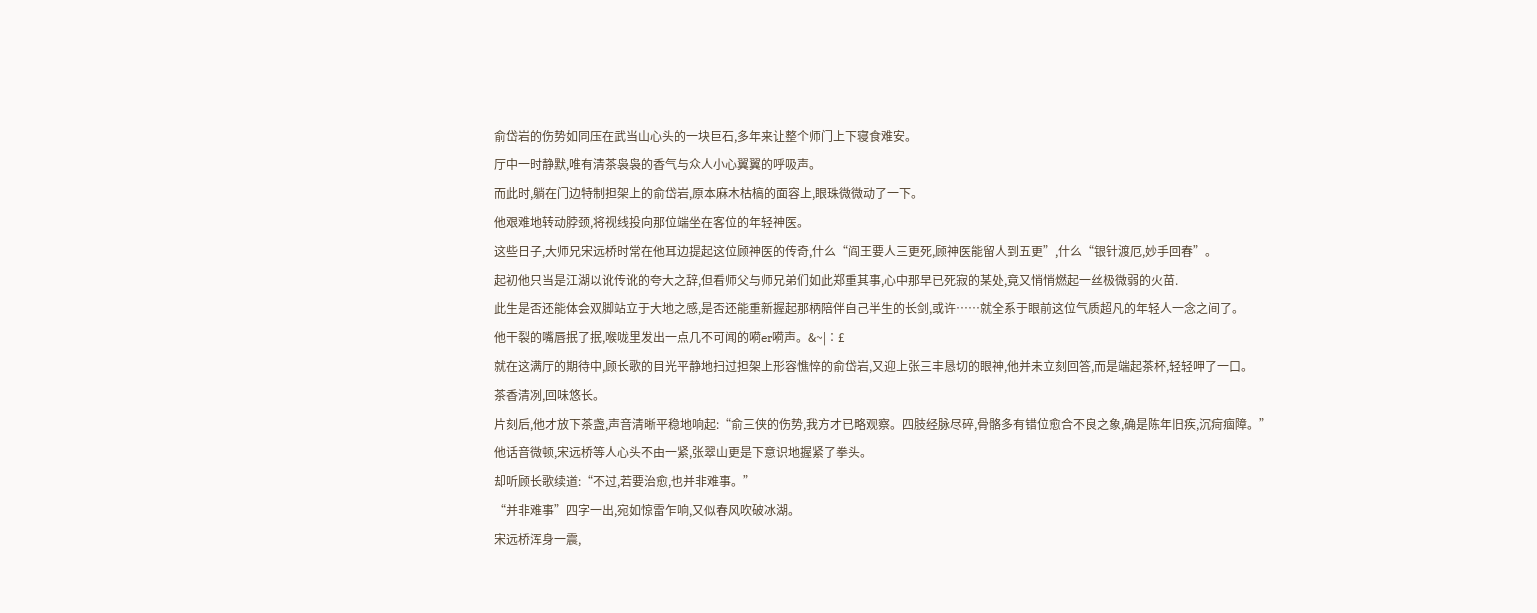俞岱岩的伤势如同压在武当山心头的一块巨石,多年来让整个师门上下寝食难安。
厅中一时静默,唯有清茶袅袅的香气与众人小心翼翼的呼吸声。
而此时,躺在门边特制担架上的俞岱岩,原本麻木枯槁的面容上,眼珠微微动了一下。
他艰难地转动脖颈,将视线投向那位端坐在客位的年轻神医。
这些日子,大师兄宋远桥时常在他耳边提起这位顾神医的传奇,什么“阎王要人三更死,顾神医能留人到五更”,什么“银针渡厄,妙手回春”。
起初他只当是江湖以讹传讹的夸大之辞,但看师父与师兄弟们如此郑重其事,心中那早已死寂的某处,竟又悄悄燃起一丝极微弱的火苗.
此生是否还能体会双脚站立于大地之感,是否还能重新握起那柄陪伴自己半生的长剑,或许……就全系于眼前这位气质超凡的年轻人一念之间了。
他干裂的嘴唇抿了抿,喉咙里发出一点几不可闻的嗬er嗬声。&~|∶£
就在这满厅的期待中,顾长歌的目光平静地扫过担架上形容憔悴的俞岱岩,又迎上张三丰恳切的眼神,他并未立刻回答,而是端起茶杯,轻轻呷了一口。
茶香清冽,回味悠长。
片刻后,他才放下茶盏,声音清晰平稳地响起:“俞三侠的伤势,我方才已略观察。四肢经脉尽碎,骨骼多有错位愈合不良之象,确是陈年旧疾,沉疴痼障。”
他话音微顿,宋远桥等人心头不由一紧,张翠山更是下意识地握紧了拳头。
却听顾长歌续道:“不过,若要治愈,也并非难事。”
“并非难事”四字一出,宛如惊雷乍响,又似春风吹破冰湖。
宋远桥浑身一震,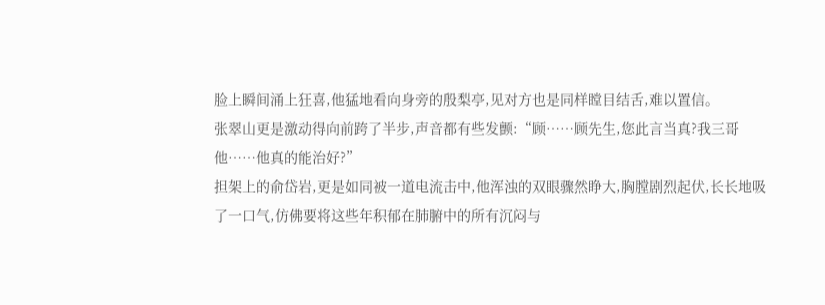脸上瞬间涌上狂喜,他猛地看向身旁的殷梨亭,见对方也是同样瞠目结舌,难以置信。
张翠山更是激动得向前跨了半步,声音都有些发颤:“顾……顾先生,您此言当真?我三哥他……他真的能治好?”
担架上的俞岱岩,更是如同被一道电流击中,他浑浊的双眼骤然睁大,胸膛剧烈起伏,长长地吸了一口气,仿佛要将这些年积郁在肺腑中的所有沉闷与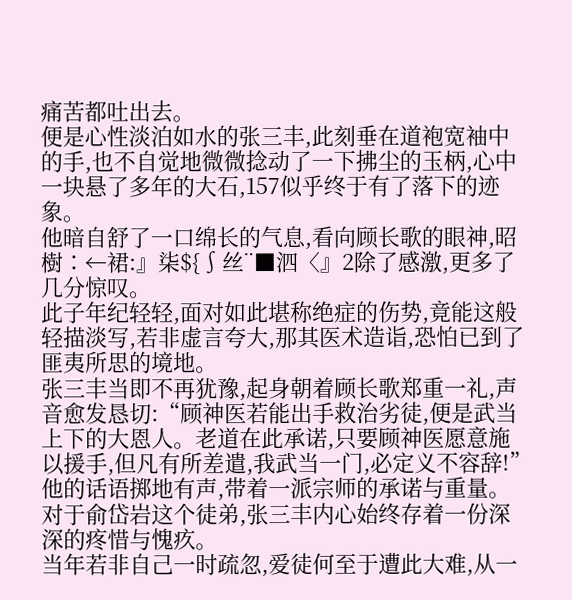痛苦都吐出去。
便是心性淡泊如水的张三丰,此刻垂在道袍宽袖中的手,也不自觉地微微捻动了一下拂尘的玉柄,心中一块悬了多年的大石,157似乎终于有了落下的迹象。
他暗自舒了一口绵长的气息,看向顾长歌的眼神,昭樹∶←裙:』柒${∫丝¨■泗〈』2除了感激,更多了几分惊叹。
此子年纪轻轻,面对如此堪称绝症的伤势,竟能这般轻描淡写,若非虚言夸大,那其医术造诣,恐怕已到了匪夷所思的境地。
张三丰当即不再犹豫,起身朝着顾长歌郑重一礼,声音愈发恳切:“顾神医若能出手救治劣徒,便是武当上下的大恩人。老道在此承诺,只要顾神医愿意施以援手,但凡有所差遣,我武当一门,必定义不容辞!”
他的话语掷地有声,带着一派宗师的承诺与重量。
对于俞岱岩这个徒弟,张三丰内心始终存着一份深深的疼惜与愧疚。
当年若非自己一时疏忽,爱徒何至于遭此大难,从一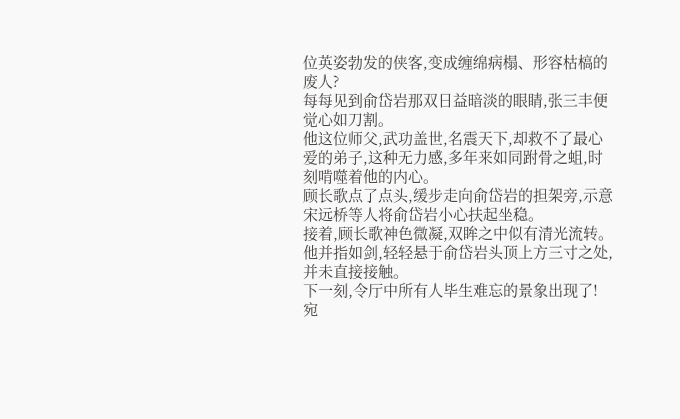位英姿勃发的侠客,变成缠绵病榻、形容枯槁的废人?
每每见到俞岱岩那双日益暗淡的眼睛,张三丰便觉心如刀割。
他这位师父,武功盖世,名震天下,却救不了最心爱的弟子,这种无力感,多年来如同跗骨之蛆,时刻啃噬着他的内心。
顾长歌点了点头,缓步走向俞岱岩的担架旁,示意宋远桥等人将俞岱岩小心扶起坐稳。
接着,顾长歌神色微凝,双眸之中似有清光流转。
他并指如剑,轻轻悬于俞岱岩头顶上方三寸之处,并未直接接触。
下一刻,令厅中所有人毕生难忘的景象出现了!
宛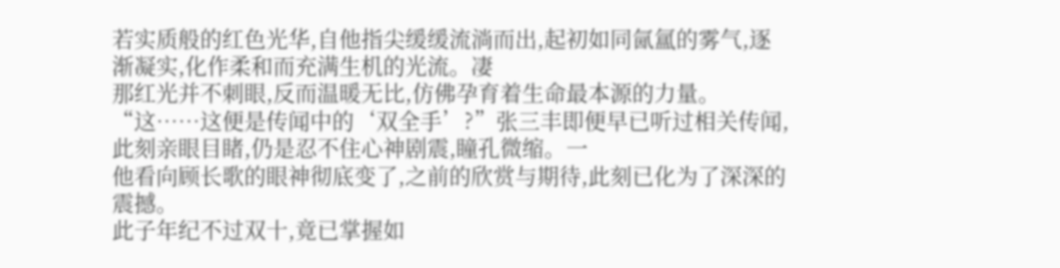若实质般的红色光华,自他指尖缓缓流淌而出,起初如同氤氲的雾气,逐渐凝实,化作柔和而充满生机的光流。凄
那红光并不刺眼,反而温暖无比,仿佛孕育着生命最本源的力量。
“这……这便是传闻中的‘双全手’?”张三丰即便早已听过相关传闻,此刻亲眼目睹,仍是忍不住心神剧震,瞳孔微缩。一
他看向顾长歌的眼神彻底变了,之前的欣赏与期待,此刻已化为了深深的震撼。
此子年纪不过双十,竟已掌握如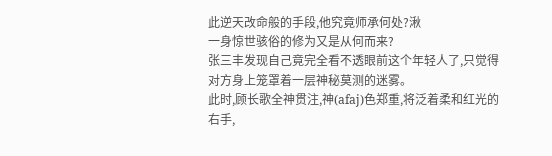此逆天改命般的手段,他究竟师承何处?湫
一身惊世骇俗的修为又是从何而来?
张三丰发现自己竟完全看不透眼前这个年轻人了,只觉得对方身上笼罩着一层神秘莫测的迷雾。
此时,顾长歌全神贯注,神(afaj)色郑重,将泛着柔和红光的右手,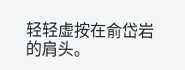轻轻虚按在俞岱岩的肩头。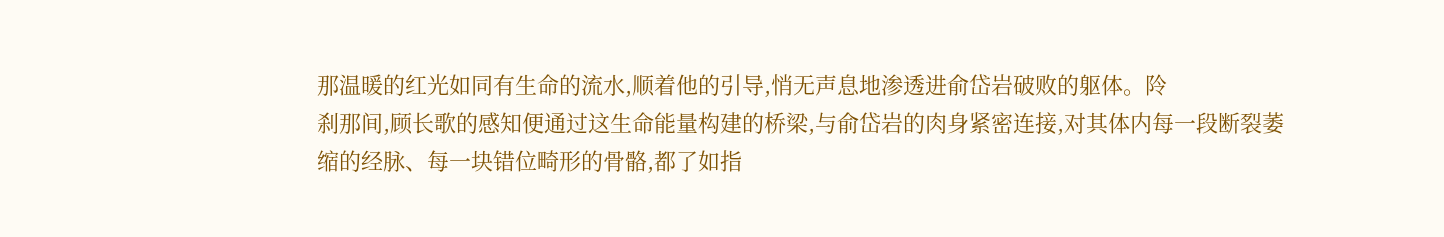那温暖的红光如同有生命的流水,顺着他的引导,悄无声息地渗透进俞岱岩破败的躯体。阾
刹那间,顾长歌的感知便通过这生命能量构建的桥梁,与俞岱岩的肉身紧密连接,对其体内每一段断裂萎缩的经脉、每一块错位畸形的骨骼,都了如指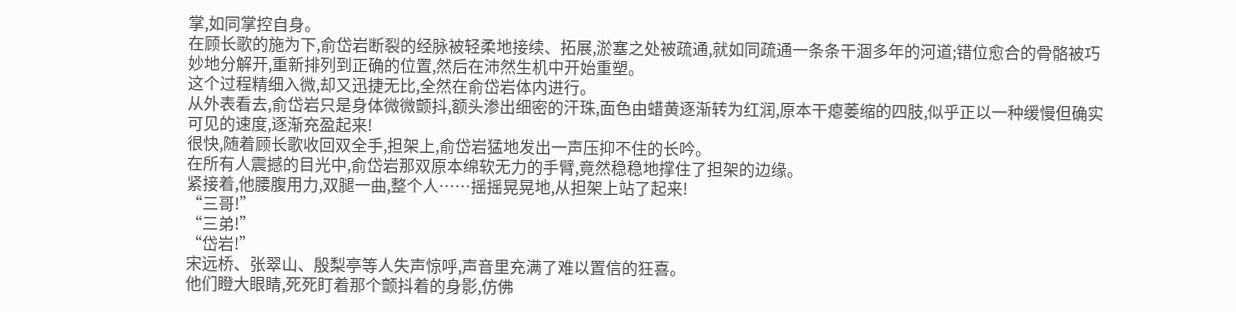掌,如同掌控自身。
在顾长歌的施为下,俞岱岩断裂的经脉被轻柔地接续、拓展,淤塞之处被疏通,就如同疏通一条条干涸多年的河道;错位愈合的骨骼被巧妙地分解开,重新排列到正确的位置,然后在沛然生机中开始重塑。
这个过程精细入微,却又迅捷无比,全然在俞岱岩体内进行。
从外表看去,俞岱岩只是身体微微颤抖,额头渗出细密的汗珠,面色由蜡黄逐渐转为红润,原本干瘪萎缩的四肢,似乎正以一种缓慢但确实可见的速度,逐渐充盈起来!
很快,随着顾长歌收回双全手,担架上,俞岱岩猛地发出一声压抑不住的长吟。
在所有人震撼的目光中,俞岱岩那双原本绵软无力的手臂,竟然稳稳地撑住了担架的边缘。
紧接着,他腰腹用力,双腿一曲,整个人……摇摇晃晃地,从担架上站了起来!
“三哥!”
“三弟!”
“岱岩!”
宋远桥、张翠山、殷梨亭等人失声惊呼,声音里充满了难以置信的狂喜。
他们瞪大眼睛,死死盯着那个颤抖着的身影,仿佛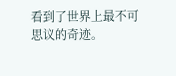看到了世界上最不可思议的奇迹。